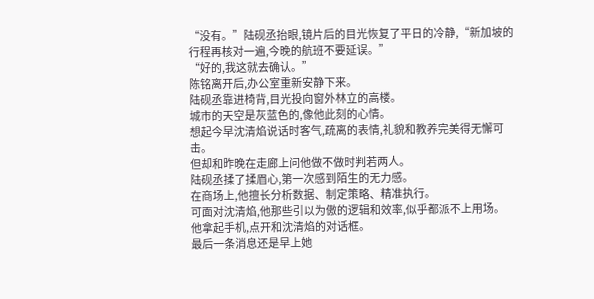“没有。”陆砚丞抬眼,镜片后的目光恢复了平日的冷静,“新加坡的行程再核对一遍,今晚的航班不要延误。”
“好的,我这就去确认。”
陈铭离开后,办公室重新安静下来。
陆砚丞靠进椅背,目光投向窗外林立的高楼。
城市的天空是灰蓝色的,像他此刻的心情。
想起今早沈清焰说话时客气,疏离的表情,礼貌和教养完美得无懈可击。
但却和昨晚在走廊上问他做不做时判若两人。
陆砚丞揉了揉眉心,第一次感到陌生的无力感。
在商场上,他擅长分析数据、制定策略、精准执行。
可面对沈清焰,他那些引以为傲的逻辑和效率,似乎都派不上用场。
他拿起手机,点开和沈清焰的对话框。
最后一条消息还是早上她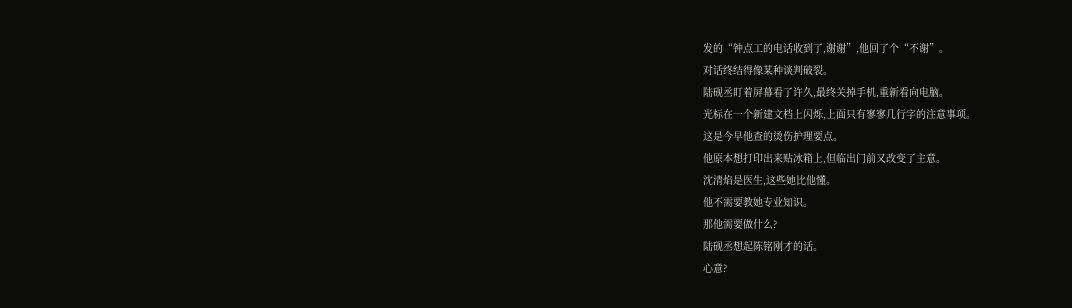发的“钟点工的电话收到了,谢谢”,他回了个“不谢”。
对话终结得像某种谈判破裂。
陆砚丞盯着屏幕看了许久,最终关掉手机,重新看向电脑。
光标在一个新建文档上闪烁,上面只有寥寥几行字的注意事项。
这是今早他查的烫伤护理要点。
他原本想打印出来贴冰箱上,但临出门前又改变了主意。
沈清焰是医生,这些她比他懂。
他不需要教她专业知识。
那他需要做什么?
陆砚丞想起陈铭刚才的话。
心意?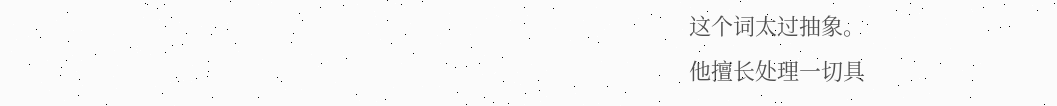这个词太过抽象。
他擅长处理一切具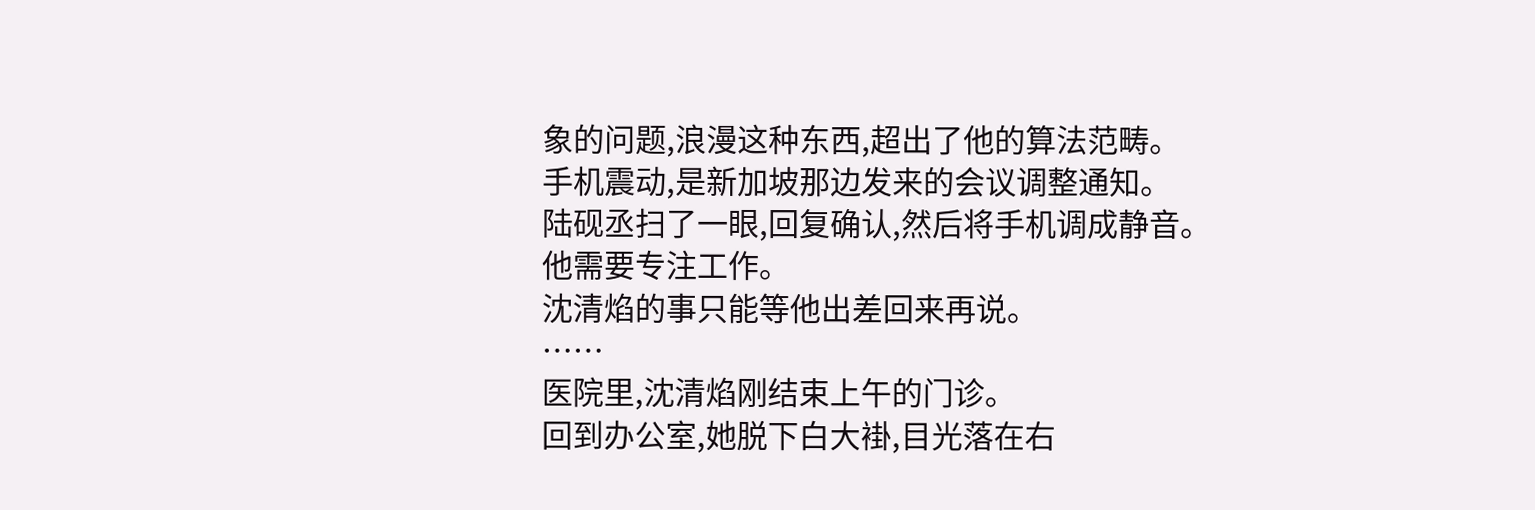象的问题,浪漫这种东西,超出了他的算法范畴。
手机震动,是新加坡那边发来的会议调整通知。
陆砚丞扫了一眼,回复确认,然后将手机调成静音。
他需要专注工作。
沈清焰的事只能等他出差回来再说。
……
医院里,沈清焰刚结束上午的门诊。
回到办公室,她脱下白大褂,目光落在右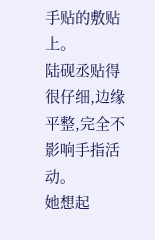手贴的敷贴上。
陆砚丞贴得很仔细,边缘平整,完全不影响手指活动。
她想起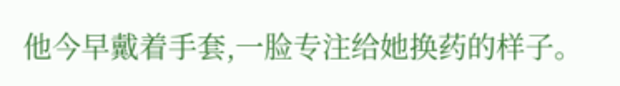他今早戴着手套,一脸专注给她换药的样子。